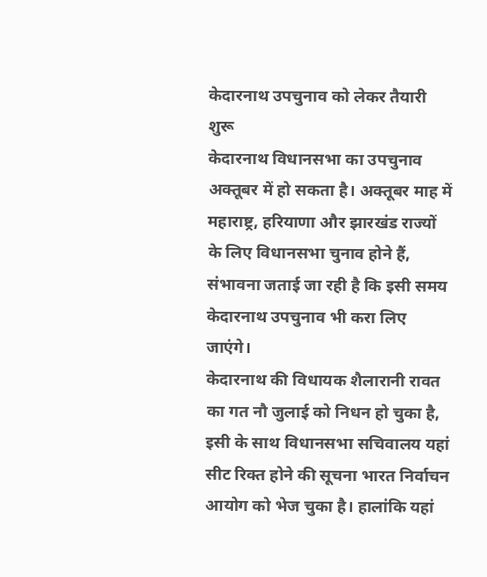केदारनाथ उपचुनाव को लेकर तैयारी शुरू
केदारनाथ विधानसभा का उपचुनाव अक्तूबर में हो सकता है। अक्तूबर माह में महाराष्ट्र, हरियाणा और झारखंड राज्यों के लिए विधानसभा चुनाव होने हैं, संभावना जताई जा रही है कि इसी समय केदारनाथ उपचुनाव भी करा लिए जाएंगे।
केदारनाथ की विधायक शैलारानी रावत का गत नौ जुलाई को निधन हो चुका है, इसी के साथ विधानसभा सचिवालय यहां सीट रिक्त होने की सूचना भारत निर्वाचन आयोग को भेज चुका है। हालांकि यहां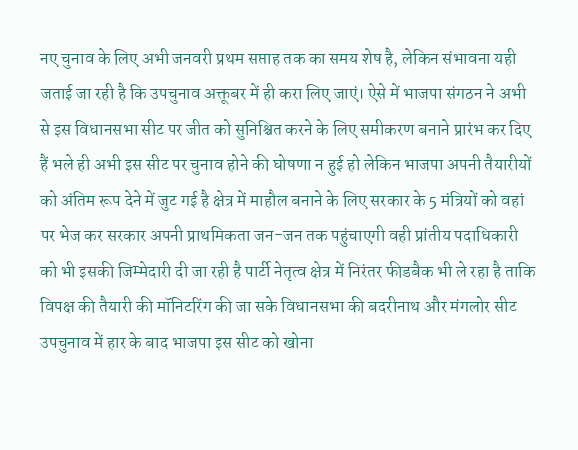नए चुनाव के लिए अभी जनवरी प्रथम सप्ताह तक का समय शेष है, लेकिन संभावना यही जताई जा रही है कि उपचुनाव अक्तूबर में ही करा लिए जाएं। ऐसे में भाजपा संगठन ने अभी से इस विधानसभा सीट पर जीत को सुनिश्चित करने के लिए समीकरण बनाने प्रारंभ कर दिए हैं भले ही अभी इस सीट पर चुनाव होने की घोषणा न हुई हो लेकिन भाजपा अपनी तैयारीयों को अंतिम रूप देने में जुट गई है क्षेत्र में माहौल बनाने के लिए सरकार के 5 मंत्रियों को वहां पर भेज कर सरकार अपनी प्राथमिकता जन-जन तक पहुंचाएगी वही प्रांतीय पदाधिकारी को भी इसकी जिम्मेदारी दी जा रही है पार्टी नेतृत्व क्षेत्र में निरंतर फीडबैक भी ले रहा है ताकि विपक्ष की तैयारी की मॉनिटरिंग की जा सके विधानसभा की बदरीनाथ और मंगलोर सीट उपचुनाव में हार के बाद भाजपा इस सीट को खोना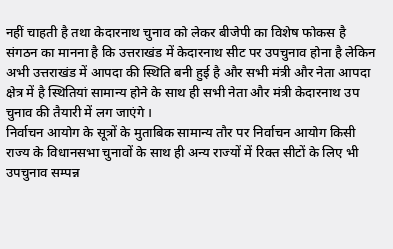नहीं चाहती है तथा केदारनाथ चुनाव को लेकर बीजेपी का विशेष फोकस है संगठन का मानना है कि उत्तराखंड में केदारनाथ सीट पर उपचुनाव होना है लेकिन अभी उत्तराखंड में आपदा की स्थिति बनी हुई है और सभी मंत्री और नेता आपदा क्षेत्र में है स्थितियां सामान्य होने के साथ ही सभी नेता और मंत्री केदारनाथ उप चुनाव की तैयारी में लग जाएंगे ।
निर्वाचन आयोग के सूत्रों के मुताबिक सामान्य तौर पर निर्वाचन आयोग किसी राज्य के विधानसभा चुनावों के साथ ही अन्य राज्यों में रिक्त सीटों के लिए भी उपचुनाव सम्पन्न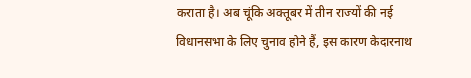कराता है। अब चूंकि अक्तूबर में तीन राज्यों की नई विधानसभा के लिए चुनाव होने हैं, इस कारण केदारनाथ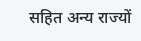सहित अन्य राज्यों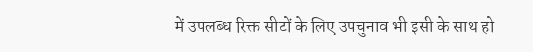में उपलब्ध रिक्त सीटों के लिए उपचुनाव भी इसी के साथ हो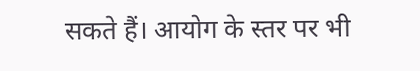सकते हैं। आयोग के स्तर पर भी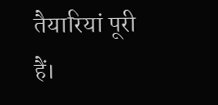तैयारियां पूरी हैं।